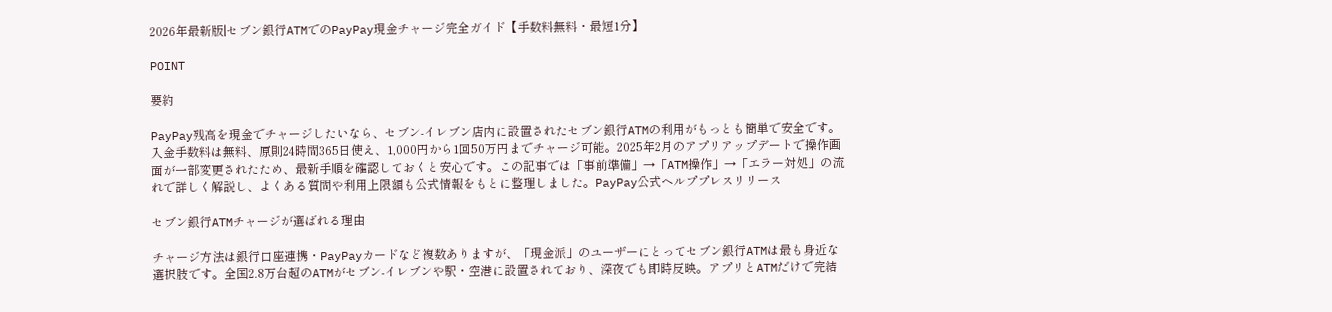2026年最新版|セブン銀行ATMでのPayPay現金チャージ完全ガイド【手数料無料・最短1分】

POINT

要約

PayPay残高を現金でチャージしたいなら、セブン-イレブン店内に設置されたセブン銀行ATMの利用がもっとも簡単で安全です。入金手数料は無料、原則24時間365日使え、1,000円から1回50万円までチャージ可能。2025年2月のアプリアップデートで操作画面が一部変更されたため、最新手順を確認しておくと安心です。この記事では「事前準備」→「ATM操作」→「エラー対処」の流れで詳しく解説し、よくある質問や利用上限額も公式情報をもとに整理しました。PayPay公式ヘルププレスリリース

セブン銀行ATMチャージが選ばれる理由

チャージ方法は銀行口座連携・PayPayカードなど複数ありますが、「現金派」のユーザーにとってセブン銀行ATMは最も身近な選択肢です。全国2.8万台超のATMがセブン-イレブンや駅・空港に設置されており、深夜でも即時反映。アプリとATMだけで完結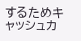するためキャッシュカ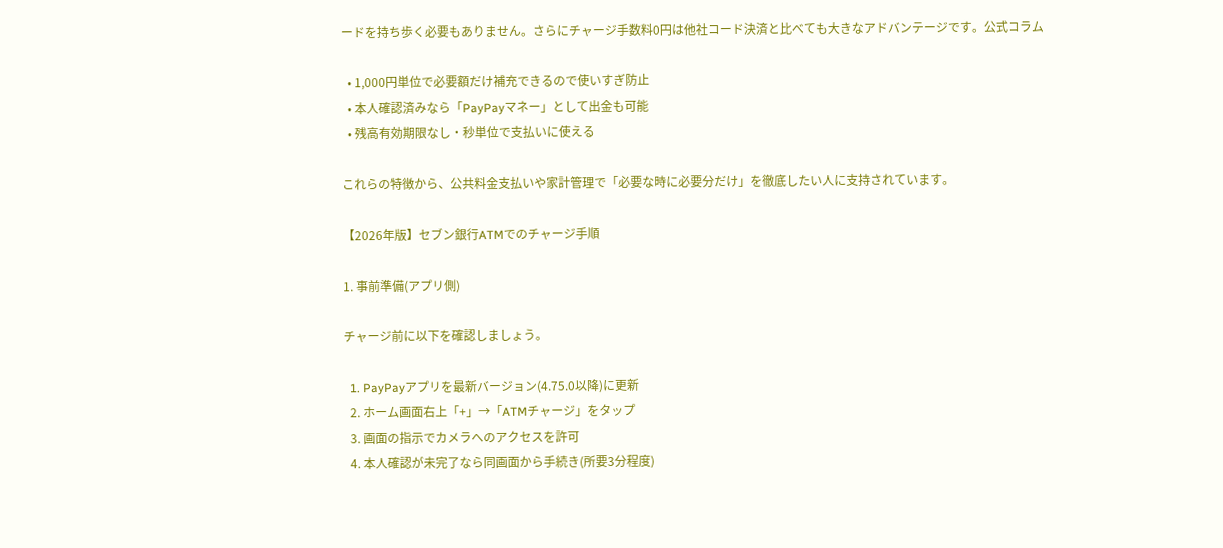ードを持ち歩く必要もありません。さらにチャージ手数料0円は他社コード決済と比べても大きなアドバンテージです。公式コラム

  • 1,000円単位で必要額だけ補充できるので使いすぎ防止
  • 本人確認済みなら「PayPayマネー」として出金も可能
  • 残高有効期限なし・秒単位で支払いに使える

これらの特徴から、公共料金支払いや家計管理で「必要な時に必要分だけ」を徹底したい人に支持されています。

【2026年版】セブン銀行ATMでのチャージ手順

1. 事前準備(アプリ側)

チャージ前に以下を確認しましょう。

  1. PayPayアプリを最新バージョン(4.75.0以降)に更新
  2. ホーム画面右上「+」→「ATMチャージ」をタップ
  3. 画面の指示でカメラへのアクセスを許可
  4. 本人確認が未完了なら同画面から手続き(所要3分程度)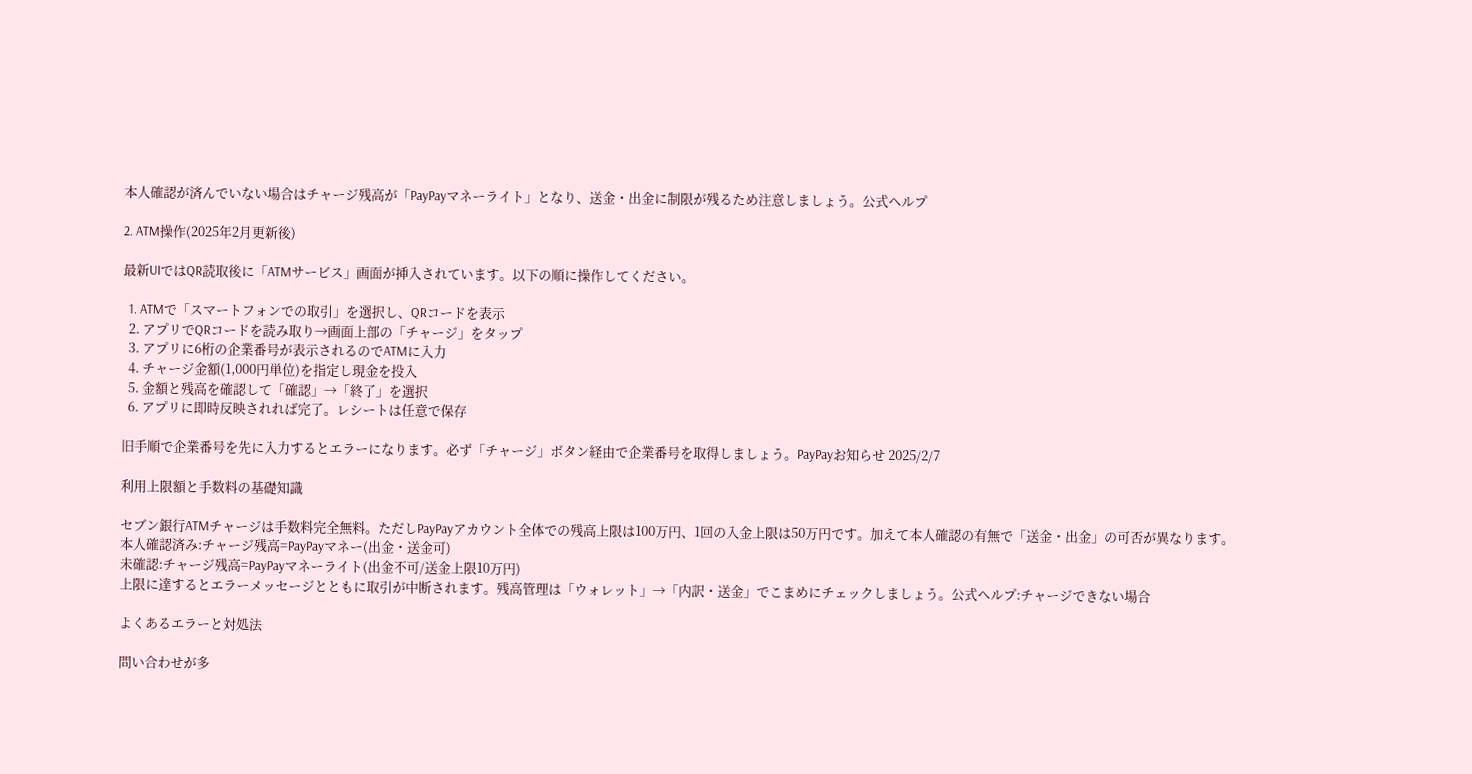本人確認が済んでいない場合はチャージ残高が「PayPayマネーライト」となり、送金・出金に制限が残るため注意しましょう。公式ヘルプ

2. ATM操作(2025年2月更新後)

最新UIではQR読取後に「ATMサービス」画面が挿入されています。以下の順に操作してください。

  1. ATMで「スマートフォンでの取引」を選択し、QRコードを表示
  2. アプリでQRコードを読み取り→画面上部の「チャージ」をタップ
  3. アプリに6桁の企業番号が表示されるのでATMに入力
  4. チャージ金額(1,000円単位)を指定し現金を投入
  5. 金額と残高を確認して「確認」→「終了」を選択
  6. アプリに即時反映されれば完了。レシートは任意で保存

旧手順で企業番号を先に入力するとエラーになります。必ず「チャージ」ボタン経由で企業番号を取得しましょう。PayPayお知らせ 2025/2/7

利用上限額と手数料の基礎知識

セブン銀行ATMチャージは手数料完全無料。ただしPayPayアカウント全体での残高上限は100万円、1回の入金上限は50万円です。加えて本人確認の有無で「送金・出金」の可否が異なります。
本人確認済み:チャージ残高=PayPayマネー(出金・送金可)
未確認:チャージ残高=PayPayマネーライト(出金不可/送金上限10万円)
上限に達するとエラーメッセージとともに取引が中断されます。残高管理は「ウォレット」→「内訳・送金」でこまめにチェックしましょう。公式ヘルプ:チャージできない場合

よくあるエラーと対処法

問い合わせが多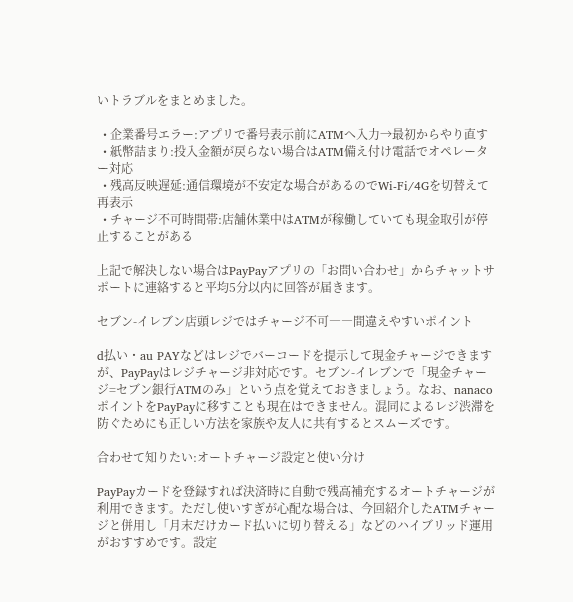いトラブルをまとめました。

  • 企業番号エラー:アプリで番号表示前にATMへ入力→最初からやり直す
  • 紙幣詰まり:投入金額が戻らない場合はATM備え付け電話でオペレーター対応
  • 残高反映遅延:通信環境が不安定な場合があるのでWi-Fi/4Gを切替えて再表示
  • チャージ不可時間帯:店舗休業中はATMが稼働していても現金取引が停止することがある

上記で解決しない場合はPayPayアプリの「お問い合わせ」からチャットサポートに連絡すると平均5分以内に回答が届きます。

セブン-イレブン店頭レジではチャージ不可――間違えやすいポイント

d払い・au PAYなどはレジでバーコードを提示して現金チャージできますが、PayPayはレジチャージ非対応です。セブン-イレブンで「現金チャージ=セブン銀行ATMのみ」という点を覚えておきましょう。なお、nanacoポイントをPayPayに移すことも現在はできません。混同によるレジ渋滞を防ぐためにも正しい方法を家族や友人に共有するとスムーズです。

合わせて知りたい:オートチャージ設定と使い分け

PayPayカードを登録すれば決済時に自動で残高補充するオートチャージが利用できます。ただし使いすぎが心配な場合は、今回紹介したATMチャージと併用し「月末だけカード払いに切り替える」などのハイブリッド運用がおすすめです。設定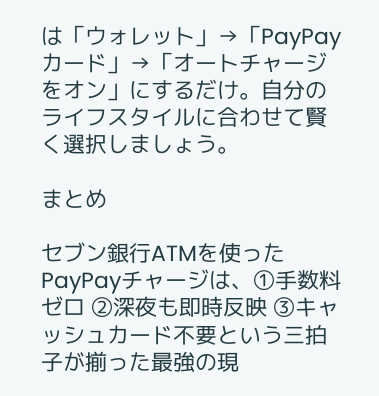は「ウォレット」→「PayPayカード」→「オートチャージをオン」にするだけ。自分のライフスタイルに合わせて賢く選択しましょう。

まとめ

セブン銀行ATMを使ったPayPayチャージは、①手数料ゼロ ②深夜も即時反映 ③キャッシュカード不要という三拍子が揃った最強の現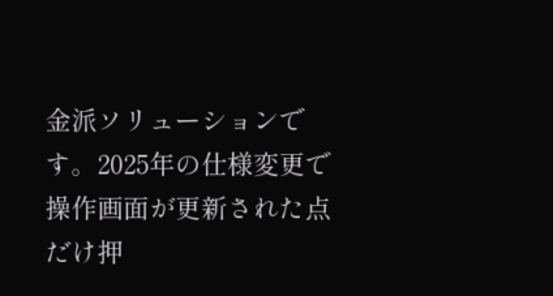金派ソリューションです。2025年の仕様変更で操作画面が更新された点だけ押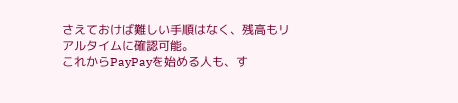さえておけば難しい手順はなく、残高もリアルタイムに確認可能。
これからPayPayを始める人も、す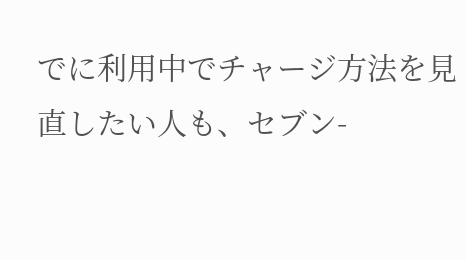でに利用中でチャージ方法を見直したい人も、セブン-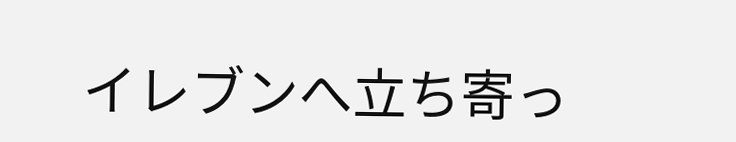イレブンへ立ち寄っ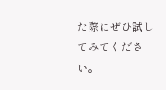た際にぜひ試してみてください。